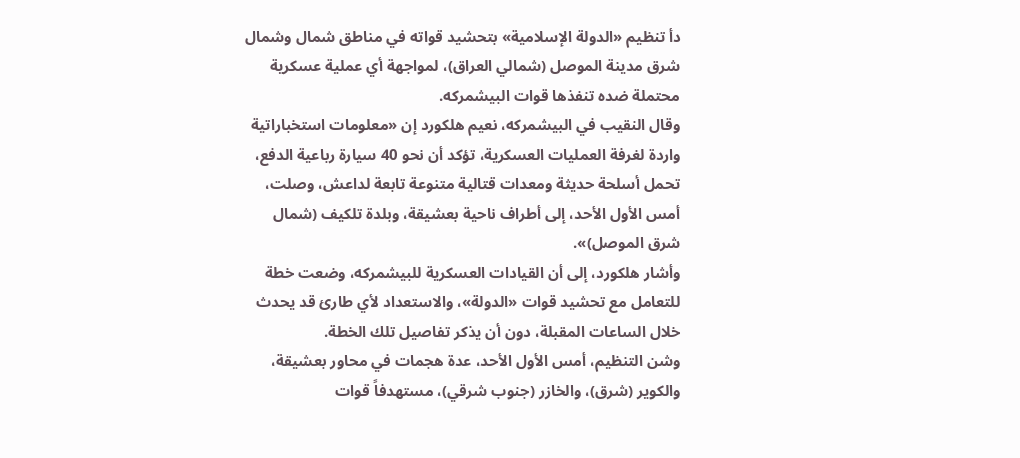دأ تنظيم «الدولة الإسلامية» بتحشيد قواته في مناطق شمال وشمال شرق مدينة الموصل (شمالي العراق)، لمواجهة أي عملية عسكرية محتملة ضده تنفذها قوات البيشمركه.
وقال النقيب في البيشمركه، نعيم هلكورد إن «معلومات استخباراتية واردة لغرفة العمليات العسكرية، تؤكد أن نحو 40 سيارة رباعية الدفع، تحمل أسلحة حديثة ومعدات قتالية متنوعة تابعة لداعش، وصلت، أمس الأول الأحد، إلى أطراف ناحية بعشيقة، وبلدة تلكيف (شمال شرق الموصل)».
وأشار هلكورد، إلى أن القيادات العسكرية للبيشمركه، وضعت خطة للتعامل مع تحشيد قوات «الدولة»، والاستعداد لأي طارئ قد يحدث خلال الساعات المقبلة، دون أن يذكر تفاصيل تلك الخطة.
وشن التنظيم، أمس الأول الأحد، عدة هجمات في محاور بعشيقة، والكوير (شرق)، والخازر (جنوب شرقي)، مستهدفاً قوات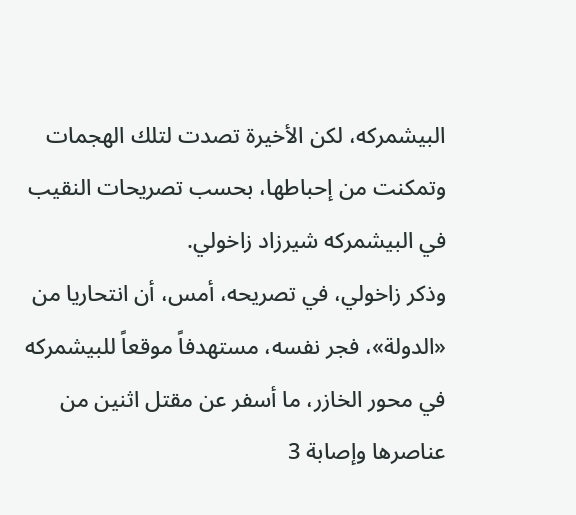البيشمركه، لكن الأخيرة تصدت لتلك الهجمات وتمكنت من إحباطها، بحسب تصريحات النقيب في البيشمركه شيرزاد زاخولي.
وذكر زاخولي، في تصريحه، أمس، أن انتحاريا من «الدولة»، فجر نفسه، مستهدفاً موقعاً للبيشمركه في محور الخازر، ما أسفر عن مقتل اثنين من عناصرها وإصابة 3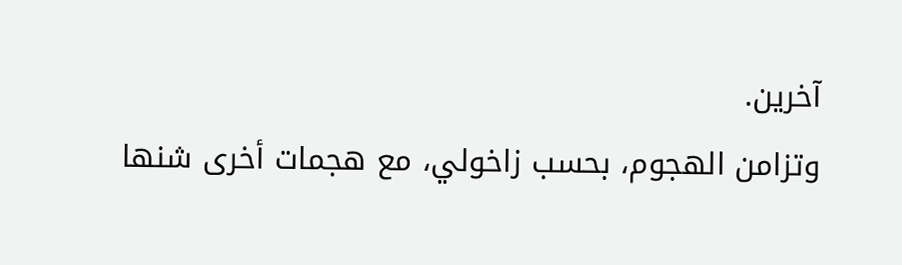آخرين.
وتزامن الهجوم، بحسب زاخولي، مع هجمات أخرى شنها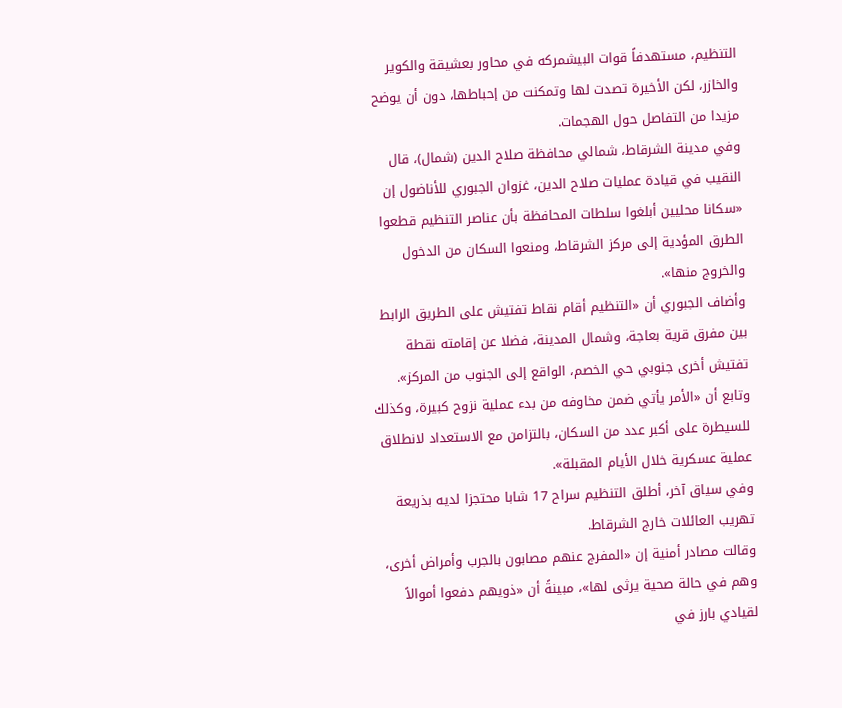التنظيم، مستهدفاً قوات البيشمركه في محاور بعشيقة والكوير والخازر، لكن الأخيرة تصدت لها وتمكنت من إحباطها، دون أن يوضح مزيدا من التفاصل حول الهجمات.
وفي مدينة الشرقاط، شمالي محافظة صلاح الدين (شمال)، قال النقيب في قيادة عمليات صلاح الدين، غزوان الجبوري للأناضول إن «سكانا محليين أبلغوا سلطات المحافظة بأن عناصر التنظيم قطعوا الطرق المؤدية إلى مركز الشرقاط، ومنعوا السكان من الدخول والخروج منها».
وأضاف الجبوري أن «التنظيم أقام نقاط تفتيش على الطريق الرابط بين مفرق قرية بعاجة، وشمال المدينة، فضلا عن إقامته نقطة تفتيش أخرى جنوبي حي الخصم، الواقع إلى الجنوب من المركز».
وتابع أن «الأمر يأتي ضمن مخاوفه من بدء عملية نزوح كبيرة، وكذلك للسيطرة على أكبر عدد من السكان، بالتزامن مع الاستعداد لانطلاق عملية عسكرية خلال الأيام المقبلة».
وفي سياق آخر، أطلق التنظيم سراح 17 شابا محتجزا لديه بذريعة تهريب العائلات خارج الشرقاط.
وقالت مصادر أمنية إن «المفرج عنهم مصابون بالجرب وأمراض أخرى، وهم في حالة صحية يرثى لها»، مبينةً أن «ذويهم دفعوا أموالاً لقيادي بارز في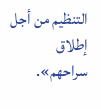التنظيم من أجل إطلاق سراحهم».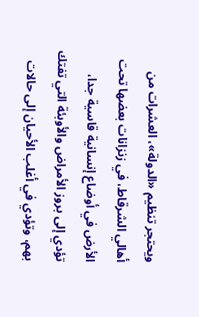ويحتجر تنظيم «الدولة»، العشرات من أهالي الشرقاط، في زنزانات بعضها تحت الأرض في أوضاع إنسانية قاسية جدا، تؤدي إلى بروز الأمراض والأوبئة التي تفتك بهم، وتؤدي في أغلب الأحيان إلى حالات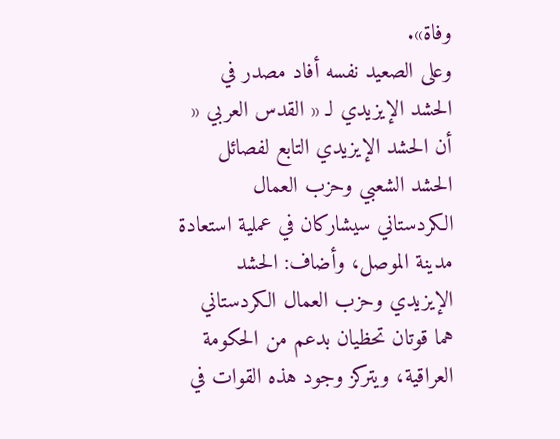وفاة».
وعلى الصعيد نفسه أفاد مصدر في الحشد الإيزيدي لـ « القدس العربي « أن الحشد الإيزيدي التابع لفصائل الحشد الشعبي وحزب العمال الكردستاني سيشاركان في عملية استعادة مدينة الموصل، وأضاف: الحشد الإيزيدي وحزب العمال الكردستاني هما قوتان تحظيان بدعم من الحكومة العراقية، ويتركز وجود هذه القوات في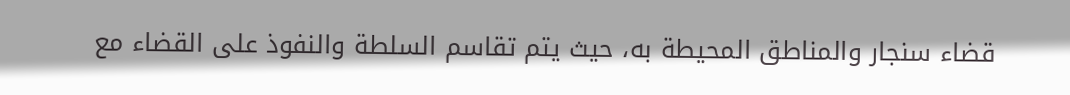قضاء سنجار والمناطق المحيطة به، حيث يتم تقاسم السلطة والنفوذ على القضاء مع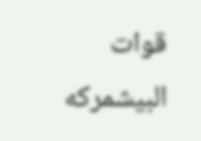قوات البيشمركه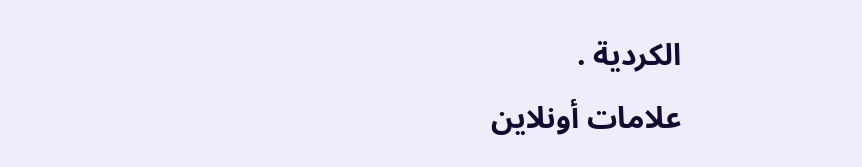الكردية .
علامات أونلاين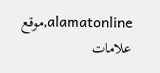alamatonline,موقع علامات